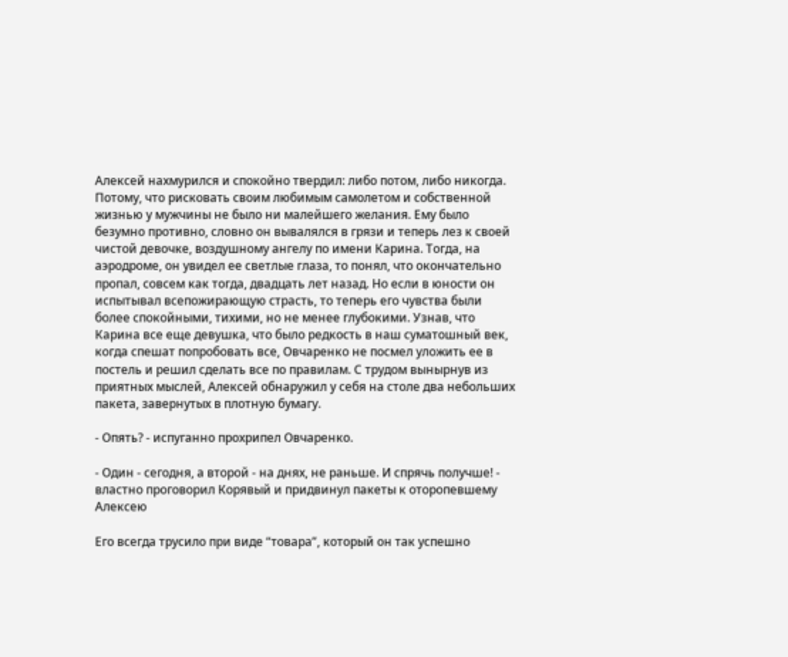Алексей нахмурился и спокойно твердил: либо потом, либо никогда. Потому, что рисковать своим любимым самолетом и собственной жизнью у мужчины не было ни малейшего желания. Ему было безумно противно, словно он вывалялся в грязи и теперь лез к своей чистой девочке, воздушному ангелу по имени Карина. Тогда, на аэродроме, он увидел ее светлые глаза, то понял, что окончательно пропал, совсем как тогда, двадцать лет назад. Но если в юности он испытывал всепожирающую страсть, то теперь его чувства были более спокойными, тихими, но не менее глубокими. Узнав, что Карина все еще девушка, что было редкость в наш суматошный век, когда спешат попробовать все, Овчаренко не посмел уложить ее в постель и решил сделать все по правилам. С трудом вынырнув из приятных мыслей, Алексей обнаружил у себя на столе два небольших пакета, завернутых в плотную бумагу.

- Опять? - испуганно прохрипел Овчаренко.

- Один - сегодня, а второй - на днях, не раньше. И спрячь получше! - властно проговорил Корявый и придвинул пакеты к оторопевшему Алексею

Его всегда трусило при виде “товара”, который он так успешно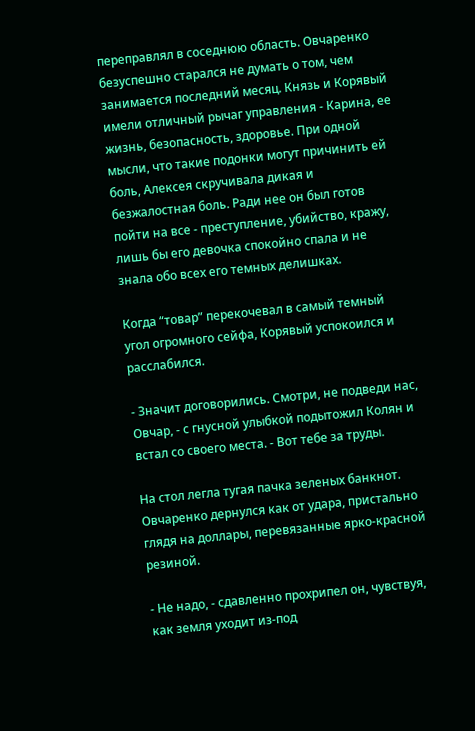переправлял в соседнюю область. Овчаренко безуспешно старался не думать о том, чем занимается последний месяц. Князь и Корявый имели отличный рычаг управления - Карина, ее жизнь, безопасность, здоровье. При одной мысли, что такие подонки могут причинить ей боль, Алексея скручивала дикая и безжалостная боль. Ради нее он был готов пойти на все - преступление, убийство, кражу, лишь бы его девочка спокойно спала и не знала обо всех его темных делишках.

Когда “товар” перекочевал в самый темный угол огромного сейфа, Корявый успокоился и расслабился.

- Значит договорились. Смотри, не подведи нас, Овчар, - с гнусной улыбкой подытожил Колян и встал со своего места. - Вот тебе за труды.

На стол легла тугая пачка зеленых банкнот. Овчаренко дернулся как от удара, пристально глядя на доллары, перевязанные ярко-красной резиной.

- Не надо, - сдавленно прохрипел он, чувствуя, как земля уходит из-под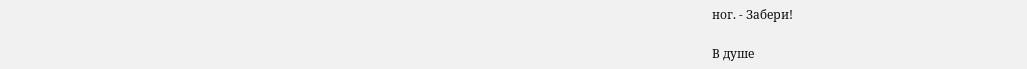ног. - Забери!

В душе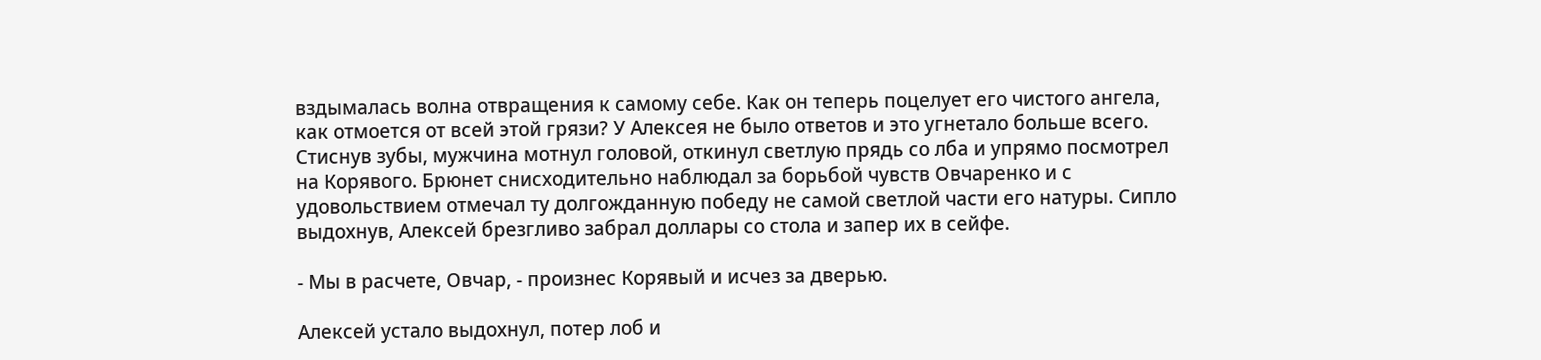вздымалась волна отвращения к самому себе. Как он теперь поцелует его чистого ангела, как отмоется от всей этой грязи? У Алексея не было ответов и это угнетало больше всего. Стиснув зубы, мужчина мотнул головой, откинул светлую прядь со лба и упрямо посмотрел на Корявого. Брюнет снисходительно наблюдал за борьбой чувств Овчаренко и с удовольствием отмечал ту долгожданную победу не самой светлой части его натуры. Сипло выдохнув, Алексей брезгливо забрал доллары со стола и запер их в сейфе.

- Мы в расчете, Овчар, - произнес Корявый и исчез за дверью.

Алексей устало выдохнул, потер лоб и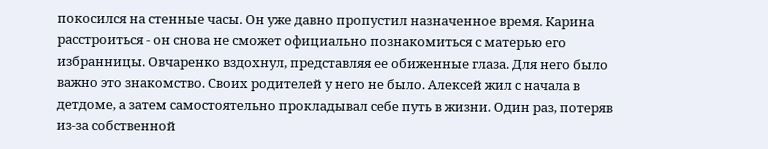покосился на стенные часы. Он уже давно пропустил назначенное время. Карина расстроиться - он снова не сможет официально познакомиться с матерью его избранницы. Овчаренко вздохнул, представляя ее обиженные глаза. Для него было важно это знакомство. Своих родителей у него не было. Алексей жил с начала в детдоме, а затем самостоятельно прокладывал себе путь в жизни. Один раз, потеряв из-за собственной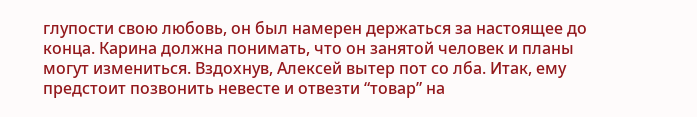глупости свою любовь, он был намерен держаться за настоящее до конца. Карина должна понимать, что он занятой человек и планы могут измениться. Вздохнув, Алексей вытер пот со лба. Итак, ему предстоит позвонить невесте и отвезти “товар” на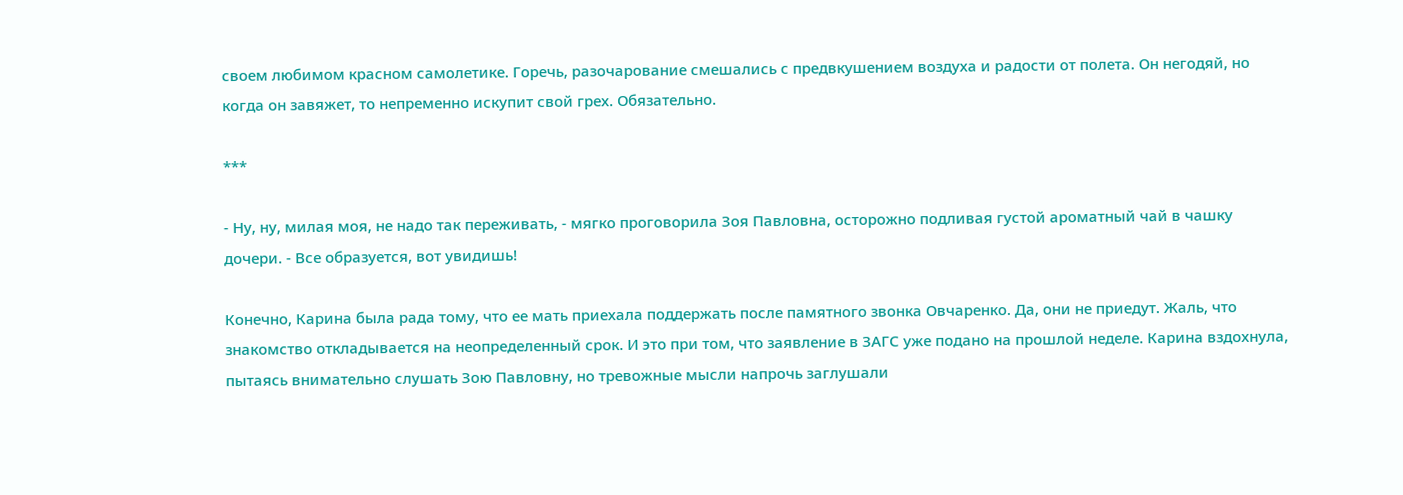своем любимом красном самолетике. Горечь, разочарование смешались с предвкушением воздуха и радости от полета. Он негодяй, но когда он завяжет, то непременно искупит свой грех. Обязательно.

***

- Ну, ну, милая моя, не надо так переживать, - мягко проговорила Зоя Павловна, осторожно подливая густой ароматный чай в чашку дочери. - Все образуется, вот увидишь!

Конечно, Карина была рада тому, что ее мать приехала поддержать после памятного звонка Овчаренко. Да, они не приедут. Жаль, что знакомство откладывается на неопределенный срок. И это при том, что заявление в ЗАГС уже подано на прошлой неделе. Карина вздохнула, пытаясь внимательно слушать Зою Павловну, но тревожные мысли напрочь заглушали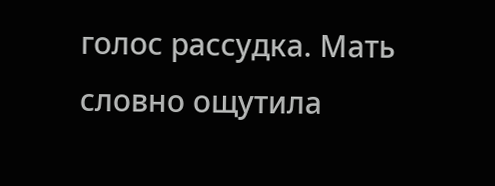голос рассудка. Мать словно ощутила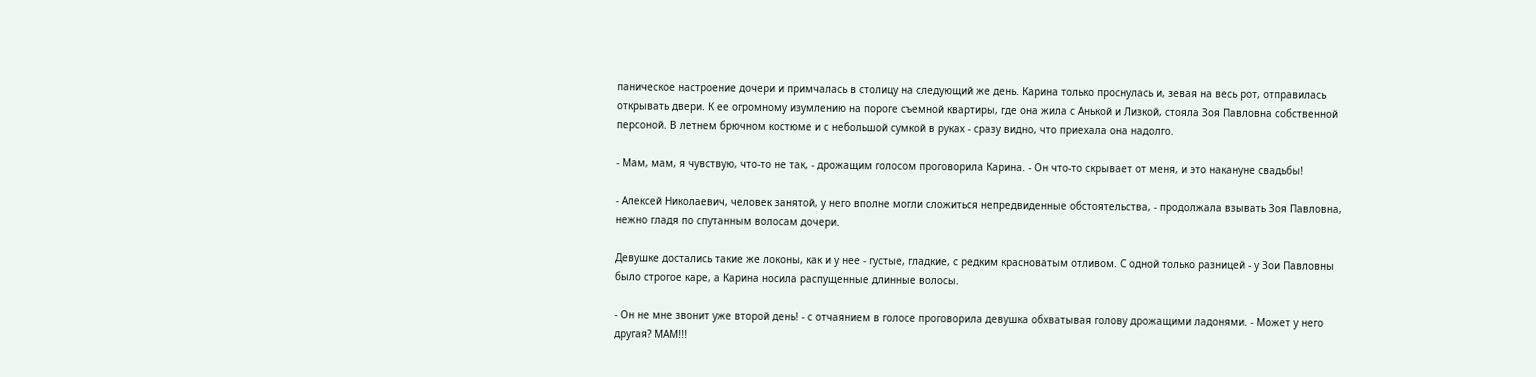паническое настроение дочери и примчалась в столицу на следующий же день. Карина только проснулась и, зевая на весь рот, отправилась открывать двери. К ее огромному изумлению на пороге съемной квартиры, где она жила с Анькой и Лизкой, стояла Зоя Павловна собственной персоной. В летнем брючном костюме и с небольшой сумкой в руках - сразу видно, что приехала она надолго.

- Мам, мам, я чувствую, что-то не так, - дрожащим голосом проговорила Карина. - Он что-то скрывает от меня, и это накануне свадьбы!

- Алексей Николаевич, человек занятой, у него вполне могли сложиться непредвиденные обстоятельства, - продолжала взывать Зоя Павловна, нежно гладя по спутанным волосам дочери.

Девушке достались такие же локоны, как и у нее - густые, гладкие, с редким красноватым отливом. С одной только разницей - у Зои Павловны было строгое каре, а Карина носила распущенные длинные волосы.

- Он не мне звонит уже второй день! - с отчаянием в голосе проговорила девушка обхватывая голову дрожащими ладонями. - Может у него другая? МАМ!!!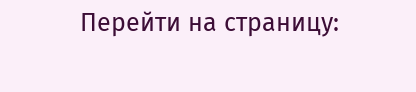Перейти на страницу: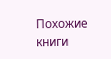Похожие книги